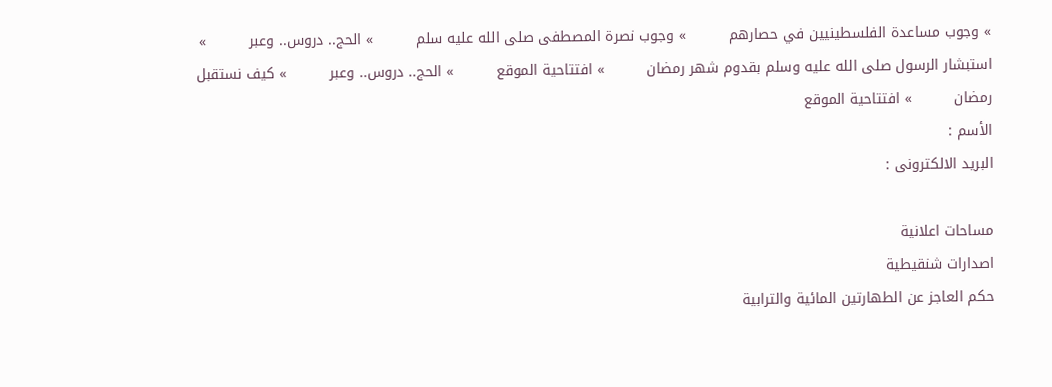» وجوب مساعدة الفلسطينيين في حصارهم         » وجوب نصرة المصطفى صلى الله عليه سلم         » الحج.. دروس.. وعبر         » استبشار الرسول صلى الله عليه وسلم بقدوم شهر رمضان         » افتتاحية الموقع         » الحج.. دروس.. وعبر         » كيف نستقبل رمضان         » افتتاحية الموقع
الأسم :
البريد الالكترونى :

مساحات اعلانية
اصدارات شنقيطية
حكم العاجز عن الطهارتين المائية والترابية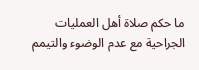ما حكم صلاة أهل العمليات الجراحية مع عدم الوضوء والتيمم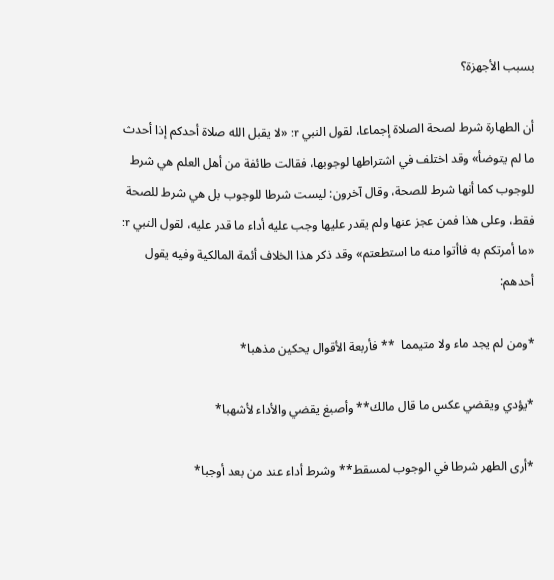بسبب الأجهزة؟

أن الطهارة شرط لصحة الصلاة إجماعا، لقول النبي r: «لا يقبل الله صلاة أحدكم إذا أحدث ما لم يتوضأ» وقد اختلف في اشتراطها لوجوبها، فقالت طائفة من أهل العلم هي شرط للوجوب كما أنها شرط للصحة، وقال آخرون: ليست شرطا للوجوب بل هي شرط للصحة فقط، وعلى هذا فمن عجز عنها ولم يقدر عليها وجب عليه أداء ما قدر عليه، لقول النبي r: «ما أمرتكم به فاأتوا منه ما استطعتم» وقد ذكر هذا الخلاف أئمة المالكية وفيه يقول أحدهم:

*ومن لم يجد ماء ولا متيمما  ** فأربعة الأقوال يحكين مذهبا*

*يؤدي ويقضي عكس ما قال مالك** وأصبغ يقضي والأداء لأشهبا*

*أرى الطهر شرطا في الوجوب لمسقط** وشرط أداء عند من بعد أوجبا*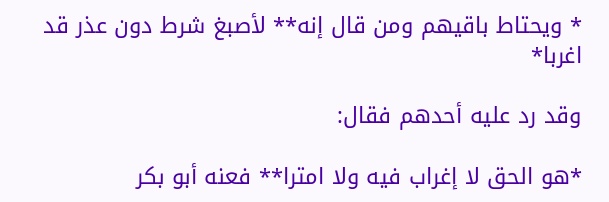* ويحتاط باقيهم ومن قال إنه** لأصبغ شرط دون عذر قد اغربا*

وقد رد عليه أحدهم فقال:

*هو الحق لا إغراب فيه ولا امترا** فعنه أبو بكر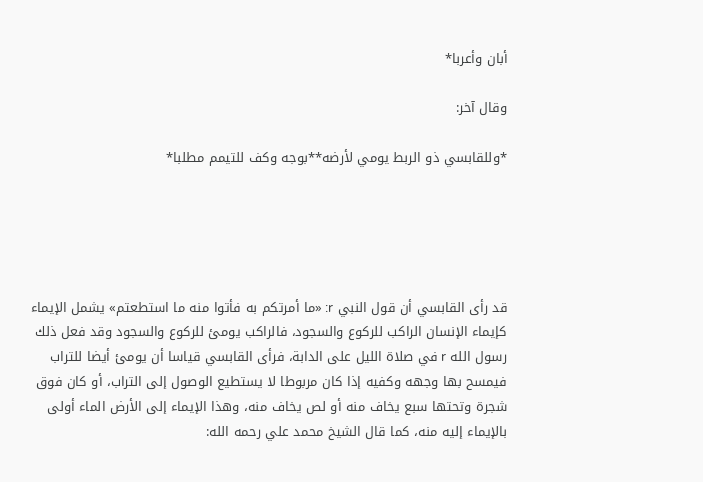أبان وأعربا*

وقال آخر:

*وللقابسي ذو الربط يومي لأرضه**بوجه وكف للتيمم مطلبا*





قد رأى القابسي أن قول النبي r: «ما أمرتكم به فأتوا منه ما استطعتم» يشمل الإيماء كإيماء الإنسان الراكب للركوع والسجود، فالراكب يومئ للركوع والسجود وقد فعل ذلك رسول الله r في صلاة الليل على الدابة، فرأى القابسي قياسا أن يومئ أيضا للتراب فيمسح بها وجهه وكفيه إذا كان مربوطا لا يستطيع الوصول إلى التراب، أو كان فوق شجرة وتحتها سبع يخاف منه أو لص يخاف منه، وهذا الإيماء إلى الأرض الماء أولى بالإيماء إليه منه، كما قال الشيخ محمد علي رحمه الله: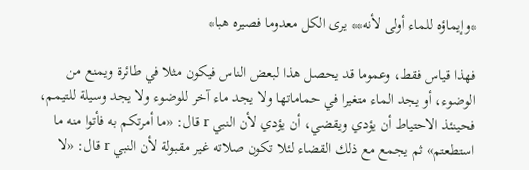*وإيماؤه للماء أولى لأنه** يرى الكل معدوما فصيره هبا*

فهذا قياس فقط، وعموما قد يحصل هذا لبعض الناس فيكون مثلا في طائرة ويمنع من الوضوء، أو يجد الماء متغيرا في حماماتها ولا يجد ماء آخر للوضوء ولا يجد وسيلة للتيمم، فحينئذ الاحتياط أن يؤدي ويقضي، أن يؤدي لأن النبي r قال: «ما أمرتكم به فأتوا منه ما استطعتم» ثم يجمع مع ذلك القضاء لئلا تكون صلاته غير مقبولة لأن النبي r قال: «لا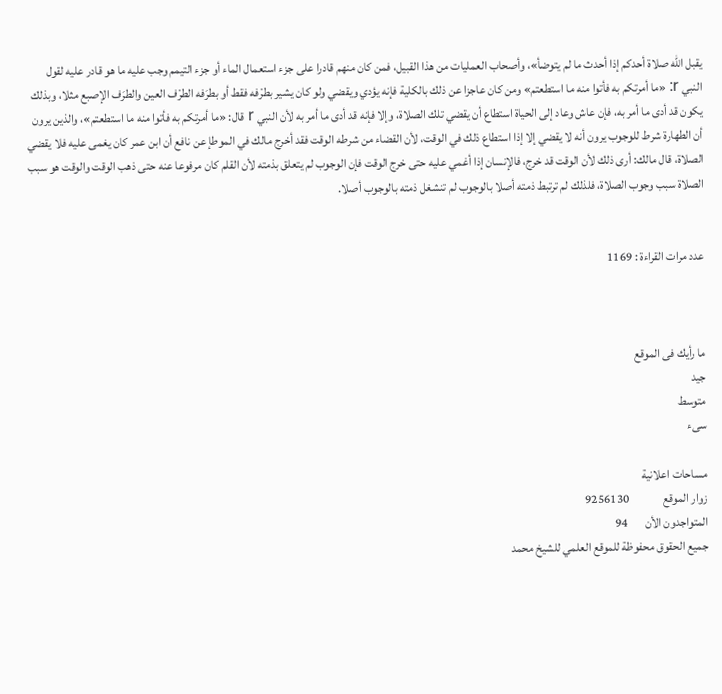يقبل الله صلاة أحدكم إذا أحدث ما لم يتوضأ»، وأصحاب العمليات من هذا القبيل، فمن كان منهم قادرا على جزء استعمال الماء أو جزء التيمم وجب عليه ما هو قادر عليه لقول النبي r: «ما أمرتكم به فأتوا منه ما استطعتم» ومن كان عاجزا عن ذلك بالكلية فإنه يؤدي ويقضي ولو كان يشير بطرْفه فقط أو بطرَفه الطرْف العين والطرَف الإصبع مثلا، وبذلك يكون قد أدى ما أمر به، فإن عاش وعاد إلى الحياة استطاع أن يقضي تلك الصلاة، وإلا فإنه قد أدى ما أمر به لأن النبي r قال: «ما أمرتكم به فأتوا منه ما استطعتم»، والذين يرون أن الطهارة شرط للوجوب يرون أنه لا يقضي إلا إذا استطاع ذلك في الوقت، لأن القضاء من شرطه الوقت فقد أخرج مالك في الموطإ عن نافع أن ابن عمر كان يغمى عليه فلا يقضي الصلاة، قال مالك: أرى ذلك لأن الوقت قد خرج، فالإنسان إذا أغمي عليه حتى خرج الوقت فإن الوجوب لم يتعلق بذمته لأن القلم كان مرفوعا عنه حتى ذهب الوقت والوقت هو سبب الصلاة سبب وجوب الصلاة، فلذلك لم ترتبط ذمته أصلا بالوجوب لم تنشغل ذمته بالوجوب أصلا.


عدد مرات القراءة : 1169



ما رأيك فى الموقع
جيد
متوسط
سىء

مساحات اعلانية
زوار الموقع              9256130
المتواجدون الأن       94
جميع الحقوق محفوظة للموقع العلمي للشيخ محمد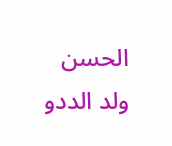الحسن ولد الددو